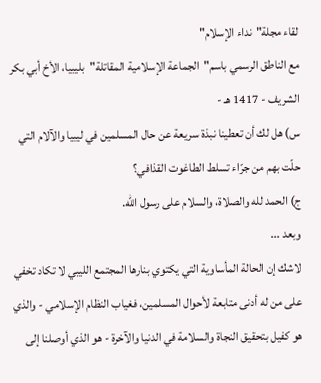لقاء مجلة"نداء الإسلام"
مع الناطق الرسمي باسم"الجماعة الإسلامية المقاتلة"بليبيا، الأخ أبي بكر الشريف - 1417 هـ -
س) هل لك أن تعطينا نبذة سريعة عن حال المسلمين في ليبيا والآلام التي حلّت بهم من جرّاء تسلط الطاغوت القذافي؟
ج) الحمد لله والصلاة، والسلام على رسول الله.
وبعد ...
لاشك إن الحالة المأساوية التي يكتوي بنارها المجتمع الليبي لا تكاد تخفي على من له أدنى متابعة لأحوال المسلمين، فغياب النظام الإسلامي - والذي هو كفيل بتحقيق النجاة والسلامة في الدنيا والآخرة - هو الذي أوصلنا إلى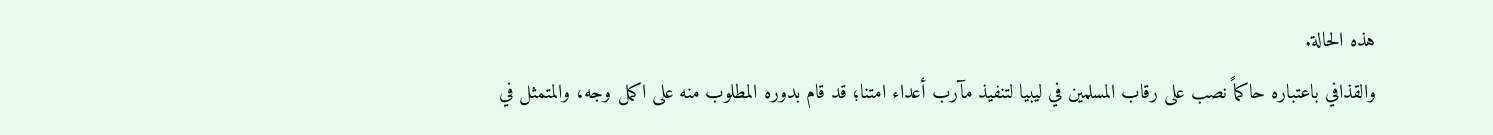هذه الحالة.
والقذافي باعتباره حاكماً نصب على رقاب المسلمين في ليبيا لتنفيذ مآرب أعداء امتنا؛ قد قام بدوره المطلوب منه على اكمل وجه، والمتمثل في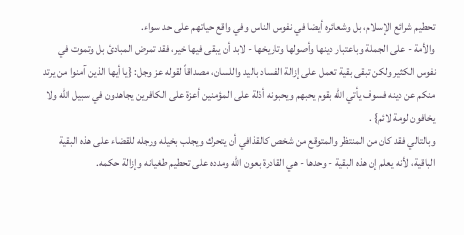تحطيم شرائع الإسلام، بل وشعائره أيضا في نفوس الناس وفي واقع حياتهم على حد سواء.
والأمة - على الجملة وباعتبار دينها وأصولها وتاريخها - لابد أن يبقى فيها خير، فقد تمرض المبادئ بل وتموت في نفوس الكثير ولكن تبقى بقية تعمل على إزالة الفساد باليد واللسان، مصداقاً لقوله عز وجل: {يا أيها الذين آمنوا من يرتد منكم عن دينه فسوف يأتي الله بقوم يحبهم ويحبونه أذلة على المؤمنين أعزة على الكافرين يجاهدون في سبيل الله ولا يخافون لومة لائم} .
وبالتالي فقد كان من المنتظر والمتوقع من شخص كالقذافي أن يتحرك ويجلب بخيله ورجله للقضاء على هذه البقية الباقية، لأنه يعلم إن هذه البقية - وحدها - هي القادرة بعون الله ومدده على تحطيم طغيانه وإزالة حكمه.